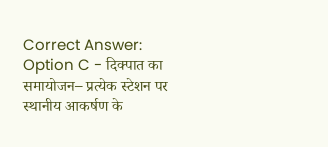Correct Answer:
Option C - दिक्पात का समायोजन– प्रत्येक स्टेशन पर स्थानीय आकर्षण के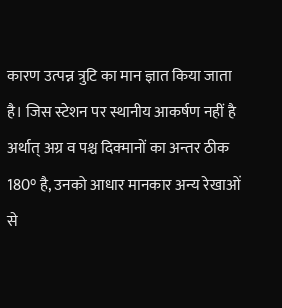कारण उत्पन्न त्रुटि का मान ज्ञात किया जाता है। जिस स्टेशन पर स्थानीय आकर्षण नहीं है अर्थात् अग्र व पश्च दिक्मानों का अन्तर ठीक 180° है, उनको आधार मानकार अन्य रेखाओं से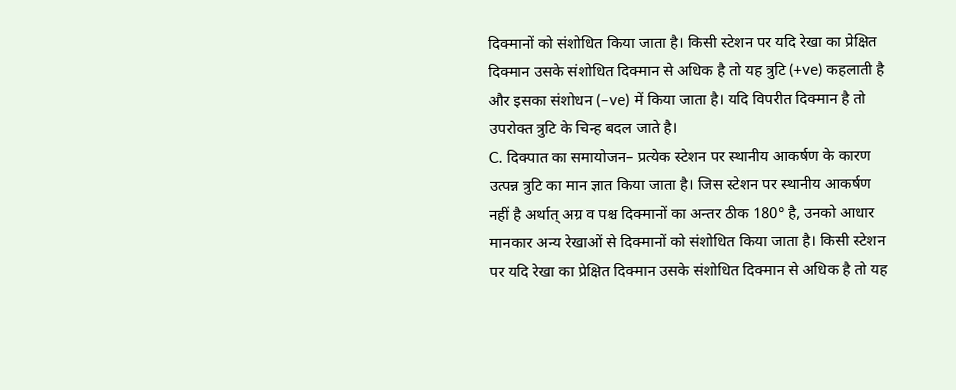दिक्मानों को संशोधित किया जाता है। किसी स्टेशन पर यदि रेखा का प्रेक्षित दिक्मान उसके संशोधित दिक्मान से अधिक है तो यह त्रुटि (+ve) कहलाती है और इसका संशोधन (–ve) में किया जाता है। यदि विपरीत दिक्मान है तो उपरोक्त त्रुटि के चिन्ह बदल जाते है।
C. दिक्पात का समायोजन– प्रत्येक स्टेशन पर स्थानीय आकर्षण के कारण उत्पन्न त्रुटि का मान ज्ञात किया जाता है। जिस स्टेशन पर स्थानीय आकर्षण नहीं है अर्थात् अग्र व पश्च दिक्मानों का अन्तर ठीक 180° है, उनको आधार मानकार अन्य रेखाओं से दिक्मानों को संशोधित किया जाता है। किसी स्टेशन पर यदि रेखा का प्रेक्षित दिक्मान उसके संशोधित दिक्मान से अधिक है तो यह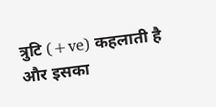त्रुटि (+ve) कहलाती है और इसका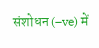संशोधन (–ve) में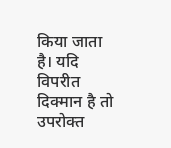किया जाता है। यदि विपरीत दिक्मान है तो उपरोक्त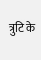त्रुटि के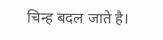चिन्ह बदल जाते है।